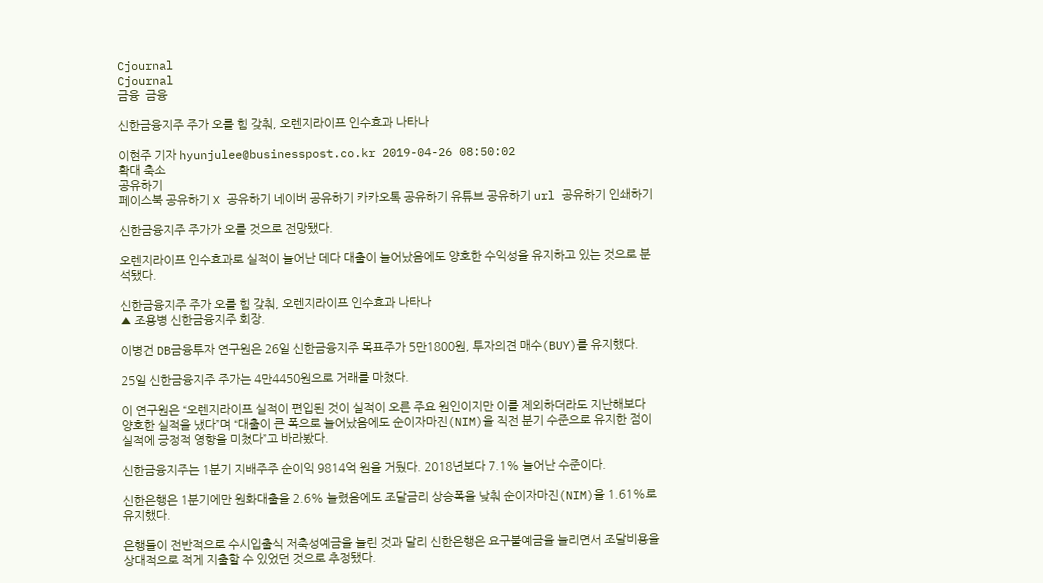Cjournal
Cjournal
금융  금융

신한금융지주 주가 오를 힘 갖춰, 오렌지라이프 인수효과 나타나

이현주 기자 hyunjulee@businesspost.co.kr 2019-04-26 08:50:02
확대 축소
공유하기
페이스북 공유하기 X 공유하기 네이버 공유하기 카카오톡 공유하기 유튜브 공유하기 url 공유하기 인쇄하기

신한금융지주 주가가 오를 것으로 전망됐다.

오렌지라이프 인수효과로 실적이 늘어난 데다 대출이 늘어났음에도 양호한 수익성을 유지하고 있는 것으로 분석됐다.

신한금융지주 주가 오를 힘 갖춰, 오렌지라이프 인수효과 나타나
▲ 조용병 신한금융지주 회장.

이병건 DB금융투자 연구원은 26일 신한금융지주 목표주가 5만1800원, 투자의견 매수(BUY)를 유지했다.

25일 신한금융지주 주가는 4만4450원으로 거래를 마쳤다.

이 연구원은 “오렌지라이프 실적이 편입된 것이 실적이 오른 주요 원인이지만 이를 제외하더라도 지난해보다 양호한 실적을 냈다”며 “대출이 큰 폭으로 늘어났음에도 순이자마진(NIM)을 직전 분기 수준으로 유지한 점이 실적에 긍정적 영향을 미쳤다”고 바라봤다.

신한금융지주는 1분기 지배주주 순이익 9814억 원을 거뒀다. 2018년보다 7.1% 늘어난 수준이다.

신한은행은 1분기에만 원화대출을 2.6% 늘렸음에도 조달금리 상승폭을 낮춰 순이자마진(NIM)을 1.61%로 유지했다.

은행들이 전반적으로 수시입출식 저축성예금을 늘린 것과 달리 신한은행은 요구불예금을 늘리면서 조달비용을 상대적으로 적게 지출할 수 있었던 것으로 추정됐다.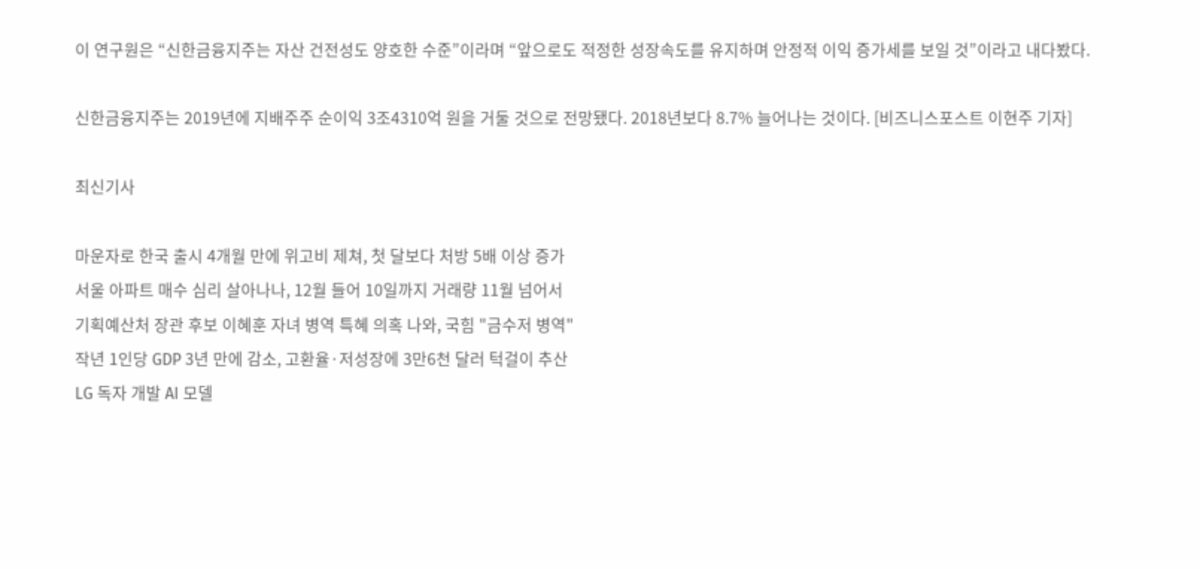이 연구원은 “신한금융지주는 자산 건전성도 양호한 수준”이라며 “앞으로도 적정한 성장속도를 유지하며 안정적 이익 증가세를 보일 것”이라고 내다봤다.

신한금융지주는 2019년에 지배주주 순이익 3조4310억 원을 거둘 것으로 전망됐다. 2018년보다 8.7% 늘어나는 것이다. [비즈니스포스트 이현주 기자]

최신기사

마운자로 한국 출시 4개월 만에 위고비 제쳐, 첫 달보다 처방 5배 이상 증가
서울 아파트 매수 심리 살아나나, 12월 들어 10일까지 거래량 11월 넘어서
기획예산처 장관 후보 이혜훈 자녀 병역 특혜 의혹 나와, 국힘 "금수저 병역"
작년 1인당 GDP 3년 만에 감소, 고환율·저성장에 3만6천 달러 턱걸이 추산
LG 독자 개발 AI 모델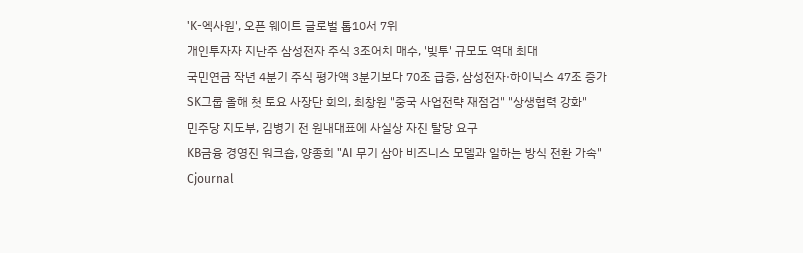'K-엑사원', 오픈 웨이트 글로벌 톱10서 7위
개인투자자 지난주 삼성전자 주식 3조어치 매수, '빚투' 규모도 역대 최대
국민연금 작년 4분기 주식 평가액 3분기보다 70조 급증, 삼성전자·하이닉스 47조 증가
SK그룹 올해 첫 토요 사장단 회의, 최창원 "중국 사업전략 재점검" "상생협력 강화"
민주당 지도부, 김병기 전 원내대표에 사실상 자진 탈당 요구
KB금융 경영진 워크숍, 양종희 "AI 무기 삼아 비즈니스 모델과 일하는 방식 전환 가속"
Cjournal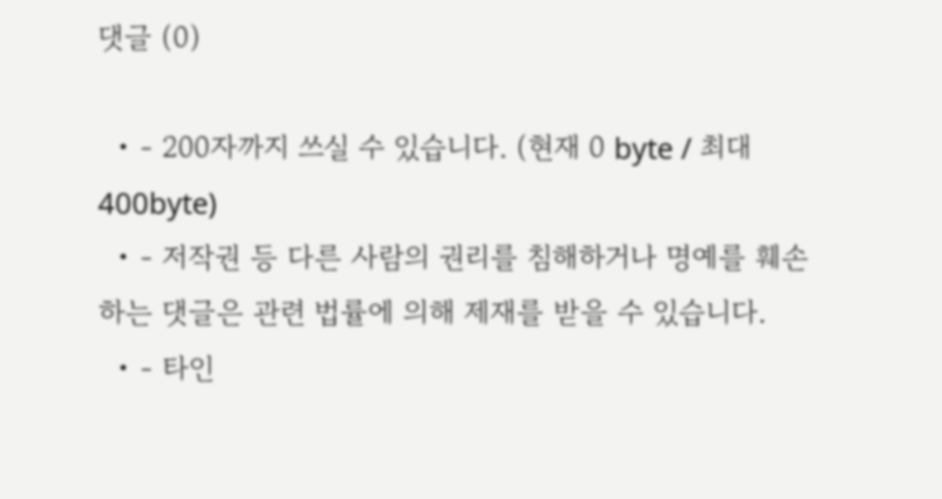댓글 (0)

  • - 200자까지 쓰실 수 있습니다. (현재 0 byte / 최대 400byte)
  • - 저작권 등 다른 사람의 권리를 침해하거나 명예를 훼손하는 댓글은 관련 법률에 의해 제재를 받을 수 있습니다.
  • - 타인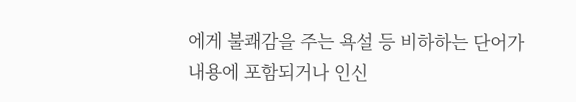에게 불쾌감을 주는 욕설 등 비하하는 단어가 내용에 포함되거나 인신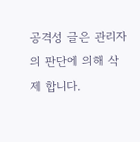공격성 글은 관리자의 판단에 의해 삭제 합니다.